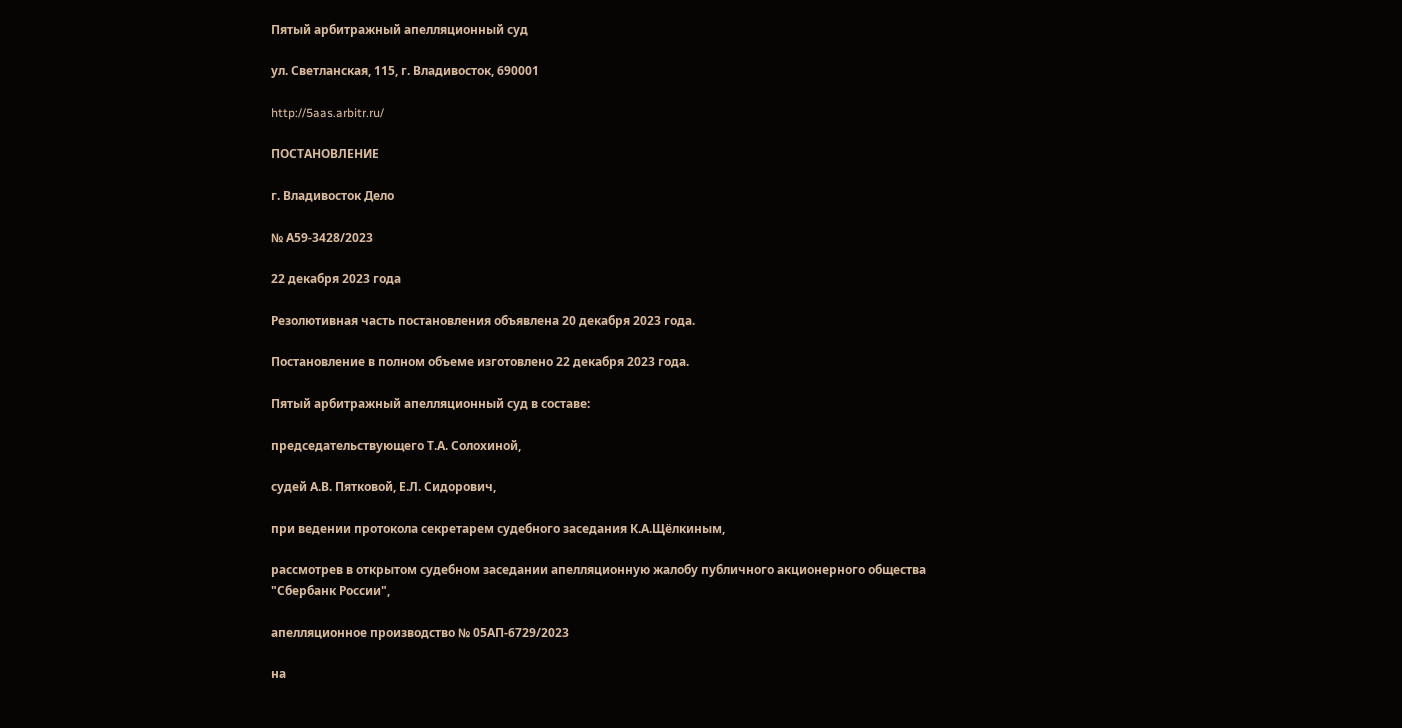Пятый арбитражный апелляционный суд

ул. Светланская, 115, г. Владивосток, 690001

http://5aas.arbitr.ru/

ПОСТАНОВЛЕНИЕ

г. Владивосток Дело

№ А59-3428/2023

22 декабря 2023 года

Резолютивная часть постановления объявлена 20 декабря 2023 года.

Постановление в полном объеме изготовлено 22 декабря 2023 года.

Пятый арбитражный апелляционный суд в составе:

председательствующего Т.А. Солохиной,

судей А.В. Пятковой, Е.Л. Сидорович,

при ведении протокола секретарем судебного заседания К.А.Щёлкиным,

рассмотрев в открытом судебном заседании апелляционную жалобу публичного акционерного общества "Сбербанк России",

апелляционное производство № 05АП-6729/2023

на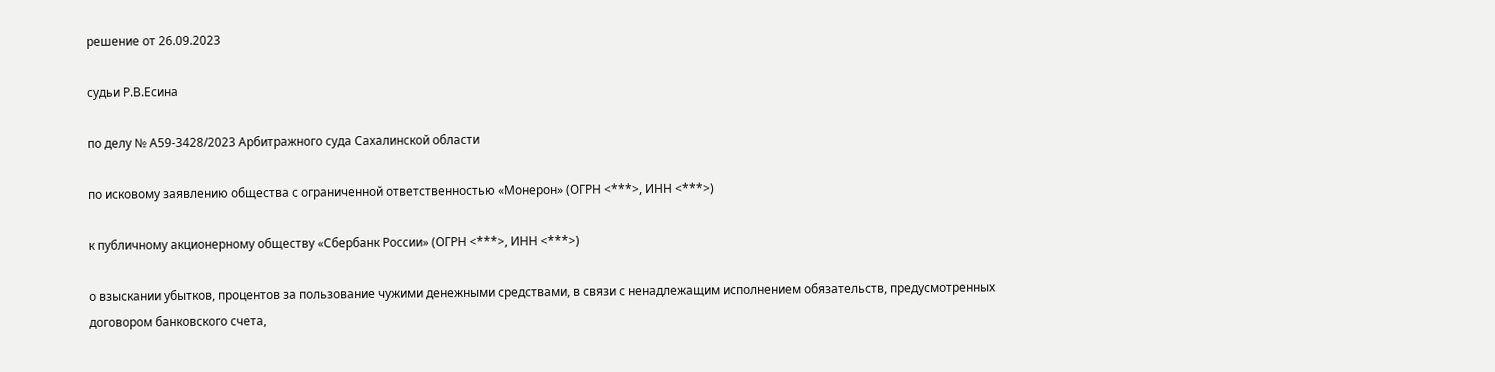решение от 26.09.2023

судьи Р.В.Есина

по делу № А59-3428/2023 Арбитражного суда Сахалинской области

по исковому заявлению общества с ограниченной ответственностью «Монерон» (ОГРН <***>, ИНН <***>)

к публичному акционерному обществу «Сбербанк России» (ОГРН <***>, ИНН <***>)

о взыскании убытков, процентов за пользование чужими денежными средствами, в связи с ненадлежащим исполнением обязательств, предусмотренных договором банковского счета,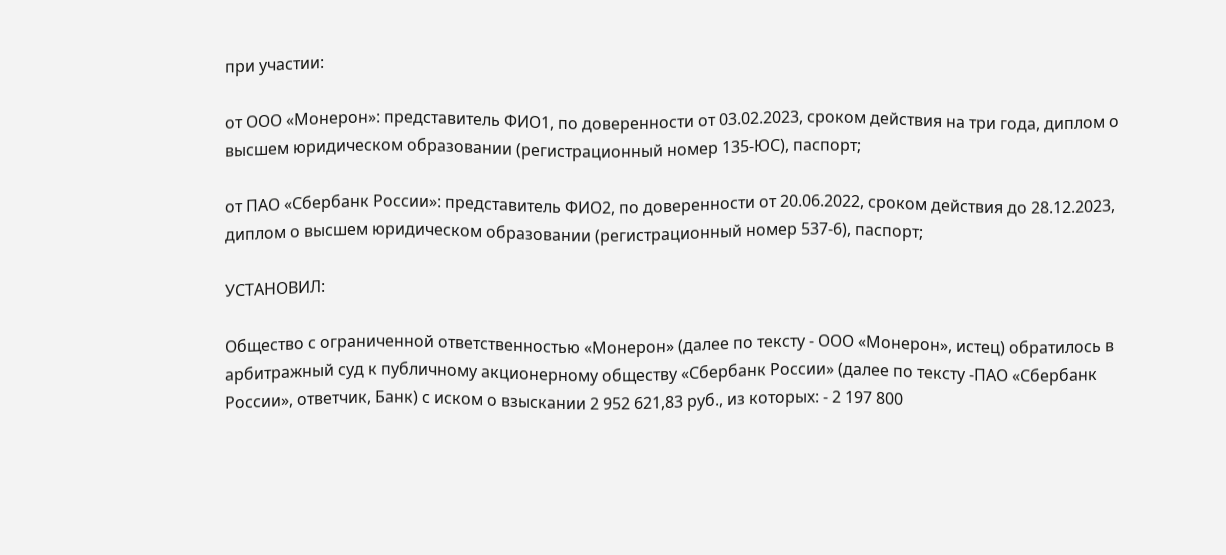при участии:

от ООО «Монерон»: представитель ФИО1, по доверенности от 03.02.2023, сроком действия на три года, диплом о высшем юридическом образовании (регистрационный номер 135-ЮС), паспорт;

от ПАО «Сбербанк России»: представитель ФИО2, по доверенности от 20.06.2022, сроком действия до 28.12.2023, диплом о высшем юридическом образовании (регистрационный номер 537-6), паспорт;

УСТАНОВИЛ:

Общество с ограниченной ответственностью «Монерон» (далее по тексту - ООО «Монерон», истец) обратилось в арбитражный суд к публичному акционерному обществу «Сбербанк России» (далее по тексту -ПАО «Сбербанк России», ответчик, Банк) с иском о взыскании 2 952 621,83 руб., из которых: - 2 197 800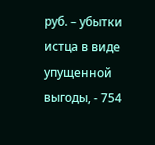руб. – убытки истца в виде упущенной выгоды, - 754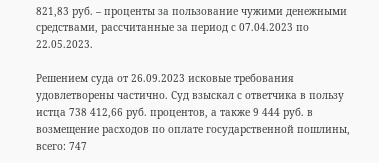821,83 руб. – проценты за пользование чужими денежными средствами, рассчитанные за период с 07.04.2023 по 22.05.2023.

Решением суда от 26.09.2023 исковые требования удовлетворены частично. Суд взыскал с ответчика в пользу истца 738 412,66 руб. процентов, а также 9 444 руб. в возмещение расходов по оплате государственной пошлины, всего: 747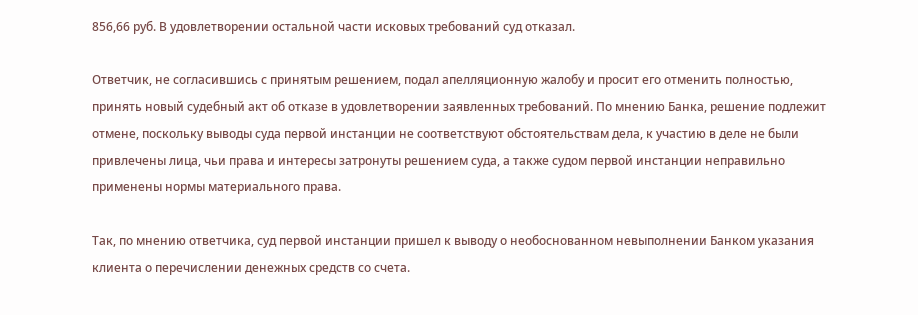856,66 руб. В удовлетворении остальной части исковых требований суд отказал.

Ответчик, не согласившись с принятым решением, подал апелляционную жалобу и просит его отменить полностью, принять новый судебный акт об отказе в удовлетворении заявленных требований. По мнению Банка, решение подлежит отмене, поскольку выводы суда первой инстанции не соответствуют обстоятельствам дела, к участию в деле не были привлечены лица, чьи права и интересы затронуты решением суда, а также судом первой инстанции неправильно применены нормы материального права.

Так, по мнению ответчика, суд первой инстанции пришел к выводу о необоснованном невыполнении Банком указания клиента о перечислении денежных средств со счета.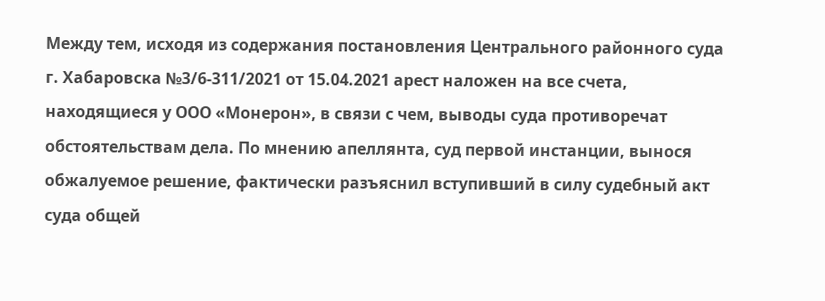Между тем, исходя из содержания постановления Центрального районного суда г. Хабаровска №3/6-311/2021 от 15.04.2021 арест наложен на все счета, находящиеся у ООО «Монерон», в связи с чем, выводы суда противоречат обстоятельствам дела. По мнению апеллянта, суд первой инстанции, вынося обжалуемое решение, фактически разъяснил вступивший в силу судебный акт суда общей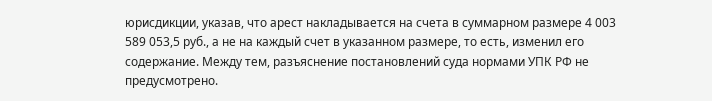юрисдикции, указав, что арест накладывается на счета в суммарном размере 4 003 589 053,5 руб., а не на каждый счет в указанном размере, то есть, изменил его содержание. Между тем, разъяснение постановлений суда нормами УПК РФ не предусмотрено.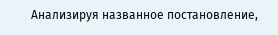Анализируя названное постановление,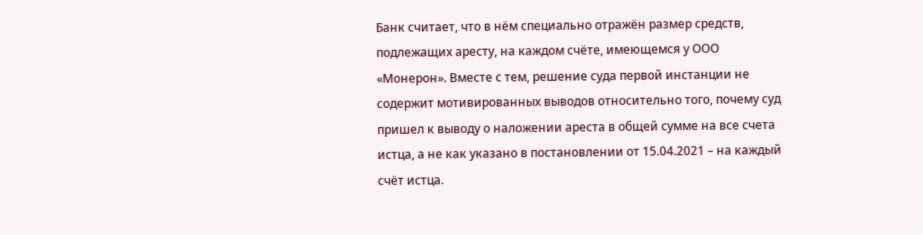Банк считает, что в нём специально отражён размер средств, подлежащих аресту, на каждом счёте, имеющемся у ООО «Монерон». Вместе с тем, решение суда первой инстанции не содержит мотивированных выводов относительно того, почему суд пришел к выводу о наложении ареста в общей сумме на все счета истца, а не как указано в постановлении от 15.04.2021 – на каждый счёт истца.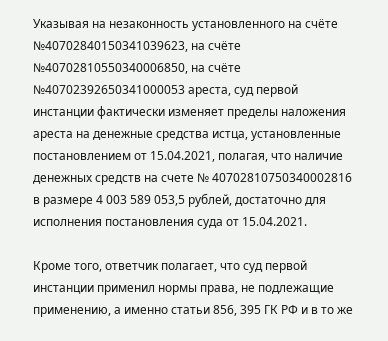Указывая на незаконность установленного на счёте №40702840150341039623, на счёте №40702810550340006850, на счёте №40702392650341000053 ареста, суд первой инстанции фактически изменяет пределы наложения ареста на денежные средства истца, установленные постановлением от 15.04.2021, полагая, что наличие денежных средств на счете № 40702810750340002816 в размере 4 003 589 053,5 рублей, достаточно для исполнения постановления суда от 15.04.2021.

Кроме того, ответчик полагает, что суд первой инстанции применил нормы права, не подлежащие применению, а именно статьи 856, 395 ГК РФ и в то же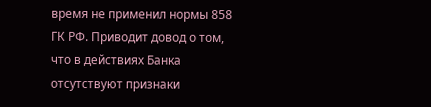время не применил нормы 858 ГК РФ. Приводит довод о том, что в действиях Банка отсутствуют признаки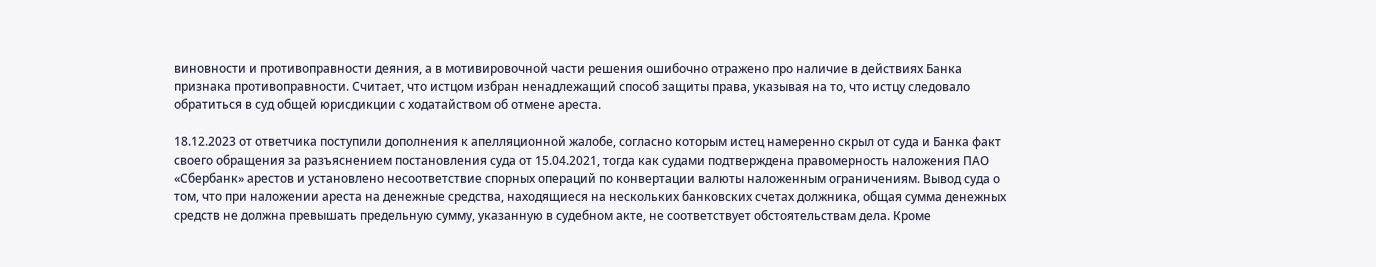виновности и противоправности деяния, а в мотивировочной части решения ошибочно отражено про наличие в действиях Банка признака противоправности. Считает, что истцом избран ненадлежащий способ защиты права, указывая на то, что истцу следовало обратиться в суд общей юрисдикции с ходатайством об отмене ареста.

18.12.2023 от ответчика поступили дополнения к апелляционной жалобе, согласно которым истец намеренно скрыл от суда и Банка факт своего обращения за разъяснением постановления суда от 15.04.2021, тогда как судами подтверждена правомерность наложения ПАО «Сбербанк» арестов и установлено несоответствие спорных операций по конвертации валюты наложенным ограничениям. Вывод суда о том, что при наложении ареста на денежные средства, находящиеся на нескольких банковских счетах должника, общая сумма денежных средств не должна превышать предельную сумму, указанную в судебном акте, не соответствует обстоятельствам дела. Кроме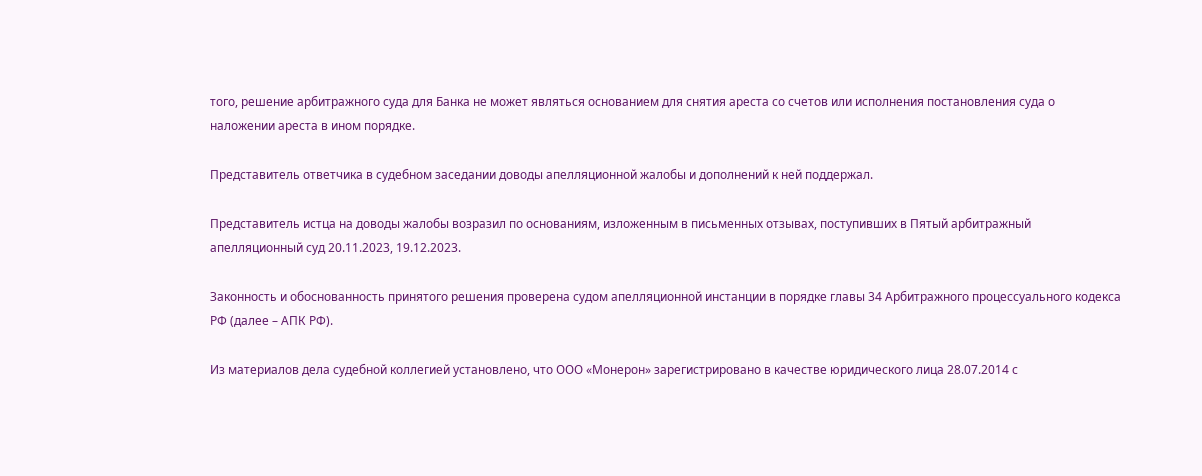того, решение арбитражного суда для Банка не может являться основанием для снятия ареста со счетов или исполнения постановления суда о наложении ареста в ином порядке.

Представитель ответчика в судебном заседании доводы апелляционной жалобы и дополнений к ней поддержал.

Представитель истца на доводы жалобы возразил по основаниям, изложенным в письменных отзывах, поступивших в Пятый арбитражный апелляционный суд 20.11.2023, 19.12.2023.

Законность и обоснованность принятого решения проверена судом апелляционной инстанции в порядке главы 34 Арбитражного процессуального кодекса РФ (далее – АПК РФ).

Из материалов дела судебной коллегией установлено, что ООО «Монерон» зарегистрировано в качестве юридического лица 28.07.2014 с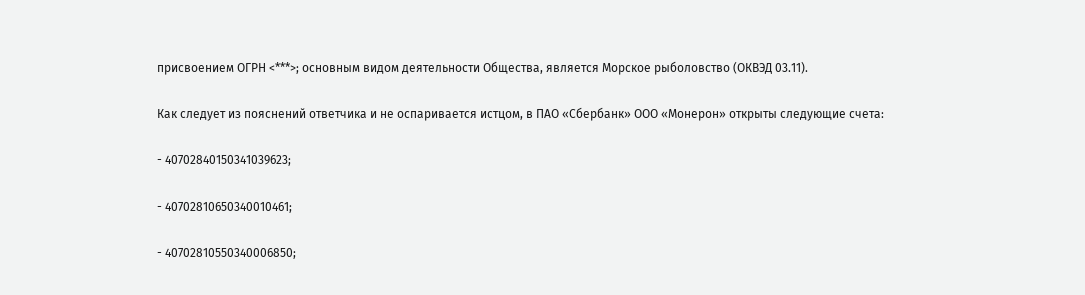присвоением ОГРН <***>; основным видом деятельности Общества, является Морское рыболовство (ОКВЭД 03.11).

Как следует из пояснений ответчика и не оспаривается истцом, в ПАО «Сбербанк» ООО «Монерон» открыты следующие счета:

- 40702840150341039623;

- 40702810650340010461;

- 40702810550340006850;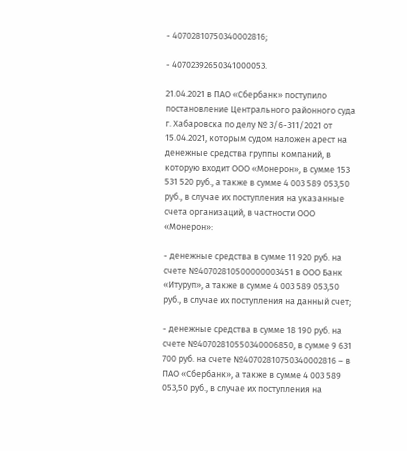- 40702810750340002816;

- 40702392650341000053.

21.04.2021 в ПАО «Сбербанк» поступило постановление Центрального районного суда г. Хабаровска по делу № 3/6-311/2021 от 15.04.2021, которым судом наложен арест на денежные средства группы компаний, в которую входит ООО «Монерон», в сумме 153 531 520 руб., а также в сумме 4 003 589 053,50 руб., в случае их поступления на указанные счета организаций, в частности ООО «Монерон»:

- денежные средства в сумме 11 920 руб. на счете №40702810500000003451 в ООО Банк «Итуруп», а также в сумме 4 003 589 053,50 руб., в случае их поступления на данный счет;

- денежные средства в сумме 18 190 руб. на счете №40702810550340006850, в сумме 9 631 700 руб. на счете №40702810750340002816 – в ПАО «Сбербанк», а также в сумме 4 003 589 053,50 руб., в случае их поступления на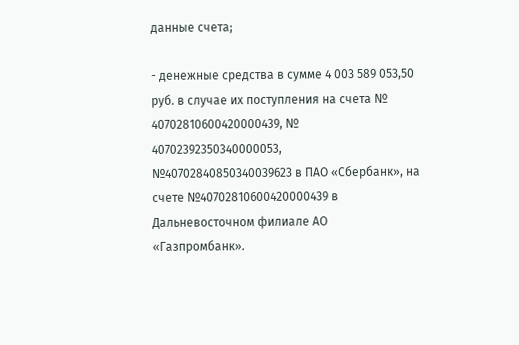данные счета;

- денежные средства в сумме 4 003 589 053,50 руб. в случае их поступления на счета № 40702810600420000439, № 40702392350340000053, №40702840850340039623 в ПАО «Сбербанк», на счете №40702810600420000439 в Дальневосточном филиале АО «Газпромбанк».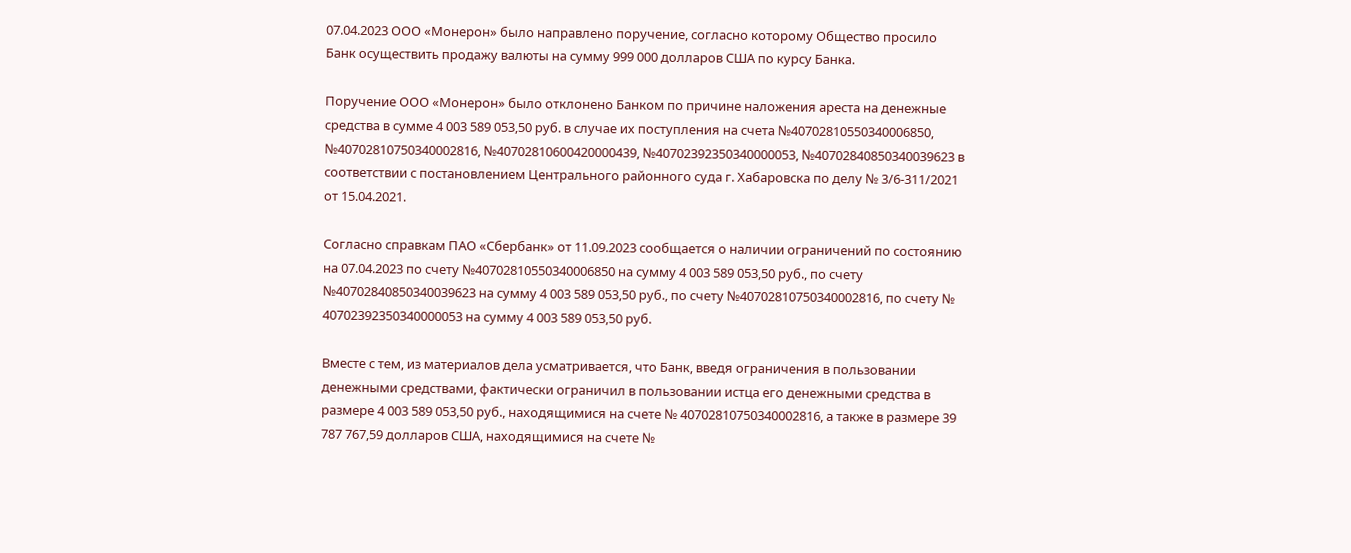07.04.2023 ООО «Монерон» было направлено поручение, согласно которому Общество просило Банк осуществить продажу валюты на сумму 999 000 долларов США по курсу Банка.

Поручение ООО «Монерон» было отклонено Банком по причине наложения ареста на денежные средства в сумме 4 003 589 053,50 руб. в случае их поступления на счета №40702810550340006850, №40702810750340002816, №40702810600420000439, №40702392350340000053, №40702840850340039623 в соответствии с постановлением Центрального районного суда г. Хабаровска по делу № 3/6-311/2021 от 15.04.2021.

Согласно справкам ПАО «Сбербанк» от 11.09.2023 сообщается о наличии ограничений по состоянию на 07.04.2023 по счету №40702810550340006850 на сумму 4 003 589 053,50 руб., по счету №40702840850340039623 на сумму 4 003 589 053,50 руб., по счету №40702810750340002816, по счету № 40702392350340000053 на сумму 4 003 589 053,50 руб.

Вместе с тем, из материалов дела усматривается, что Банк, введя ограничения в пользовании денежными средствами, фактически ограничил в пользовании истца его денежными средства в размере 4 003 589 053,50 руб., находящимися на счете № 40702810750340002816, а также в размере 39 787 767,59 долларов США, находящимися на счете №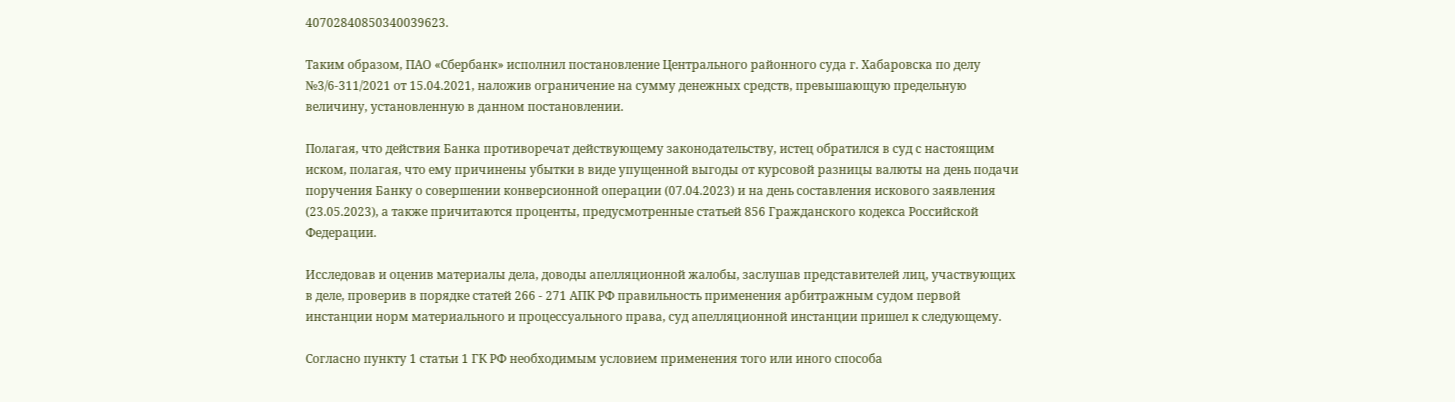40702840850340039623.

Таким образом, ПАО «Сбербанк» исполнил постановление Центрального районного суда г. Хабаровска по делу №3/6-311/2021 от 15.04.2021, наложив ограничение на сумму денежных средств, превышающую предельную величину, установленную в данном постановлении.

Полагая, что действия Банка противоречат действующему законодательству, истец обратился в суд с настоящим иском, полагая, что ему причинены убытки в виде упущенной выгоды от курсовой разницы валюты на день подачи поручения Банку о совершении конверсионной операции (07.04.2023) и на день составления искового заявления (23.05.2023), а также причитаются проценты, предусмотренные статьей 856 Гражданского кодекса Российской Федерации.

Исследовав и оценив материалы дела, доводы апелляционной жалобы, заслушав представителей лиц, участвующих в деле, проверив в порядке статей 266 - 271 АПК РФ правильность применения арбитражным судом первой инстанции норм материального и процессуального права, суд апелляционной инстанции пришел к следующему.

Согласно пункту 1 статьи 1 ГК РФ необходимым условием применения того или иного способа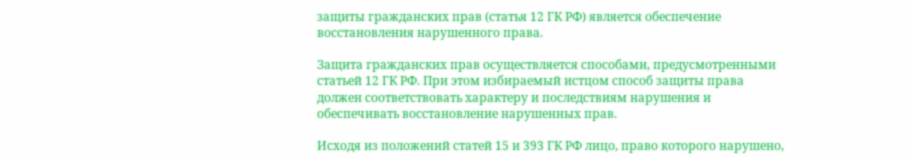защиты гражданских прав (статья 12 ГК РФ) является обеспечение восстановления нарушенного права.

Защита гражданских прав осуществляется способами, предусмотренными статьей 12 ГК РФ. При этом избираемый истцом способ защиты права должен соответствовать характеру и последствиям нарушения и обеспечивать восстановление нарушенных прав.

Исходя из положений статей 15 и 393 ГК РФ лицо, право которого нарушено,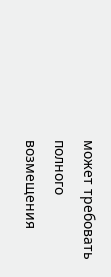может требовать полного возмещения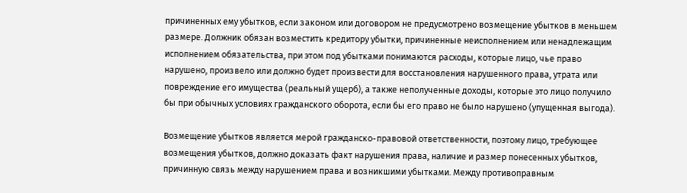причиненных ему убытков, если законом или договором не предусмотрено возмещение убытков в меньшем размере. Должник обязан возместить кредитору убытки, причиненные неисполнением или ненадлежащим исполнением обязательства, при этом под убытками понимаются расходы, которые лицо, чье право нарушено, произвело или должно будет произвести для восстановления нарушенного права, утрата или повреждение его имущества (реальный ущерб), а также неполученные доходы, которые это лицо получило бы при обычных условиях гражданского оборота, если бы его право не было нарушено (упущенная выгода).

Возмещение убытков является мерой гражданско-правовой ответственности, поэтому лицо, требующее возмещения убытков, должно доказать факт нарушения права, наличие и размер понесенных убытков, причинную связь между нарушением права и возникшими убытками. Между противоправным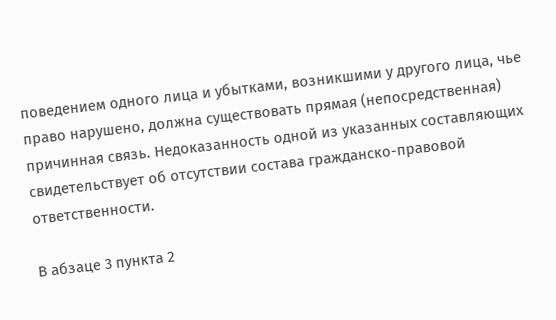поведением одного лица и убытками, возникшими у другого лица, чье право нарушено, должна существовать прямая (непосредственная) причинная связь. Недоказанность одной из указанных составляющих свидетельствует об отсутствии состава гражданско-правовой ответственности.

В абзаце 3 пункта 2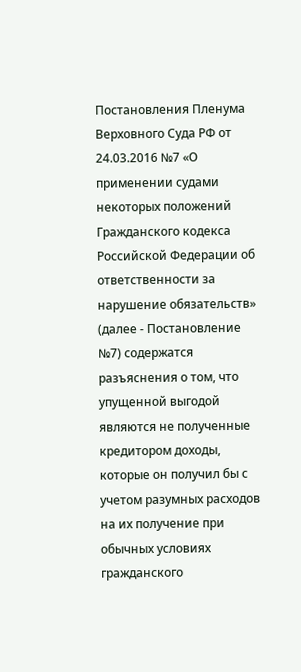Постановления Пленума Верховного Суда РФ от 24.03.2016 №7 «О применении судами некоторых положений Гражданского кодекса Российской Федерации об ответственности за нарушение обязательств» (далее - Постановление №7) содержатся разъяснения о том, что упущенной выгодой являются не полученные кредитором доходы, которые он получил бы с учетом разумных расходов на их получение при обычных условиях гражданского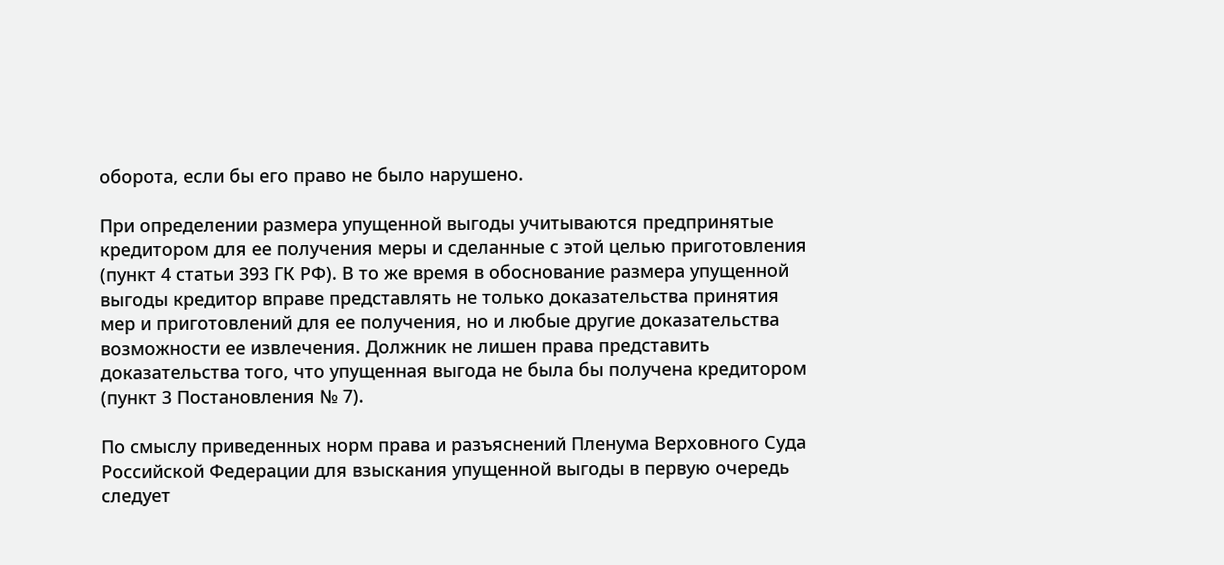оборота, если бы его право не было нарушено.

При определении размера упущенной выгоды учитываются предпринятые кредитором для ее получения меры и сделанные с этой целью приготовления (пункт 4 статьи 393 ГК РФ). В то же время в обоснование размера упущенной выгоды кредитор вправе представлять не только доказательства принятия мер и приготовлений для ее получения, но и любые другие доказательства возможности ее извлечения. Должник не лишен права представить доказательства того, что упущенная выгода не была бы получена кредитором (пункт 3 Постановления № 7).

По смыслу приведенных норм права и разъяснений Пленума Верховного Суда Российской Федерации для взыскания упущенной выгоды в первую очередь следует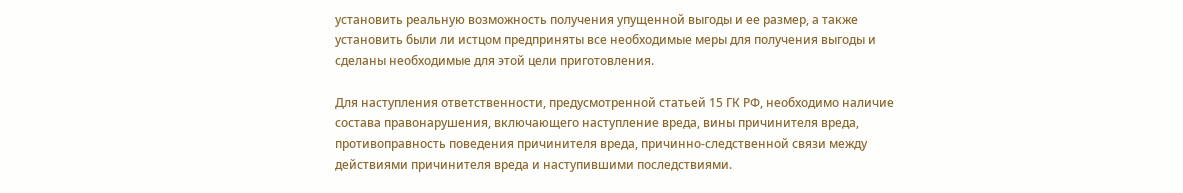установить реальную возможность получения упущенной выгоды и ее размер, а также установить были ли истцом предприняты все необходимые меры для получения выгоды и сделаны необходимые для этой цели приготовления.

Для наступления ответственности, предусмотренной статьей 15 ГК РФ, необходимо наличие состава правонарушения, включающего наступление вреда, вины причинителя вреда, противоправность поведения причинителя вреда, причинно-следственной связи между действиями причинителя вреда и наступившими последствиями.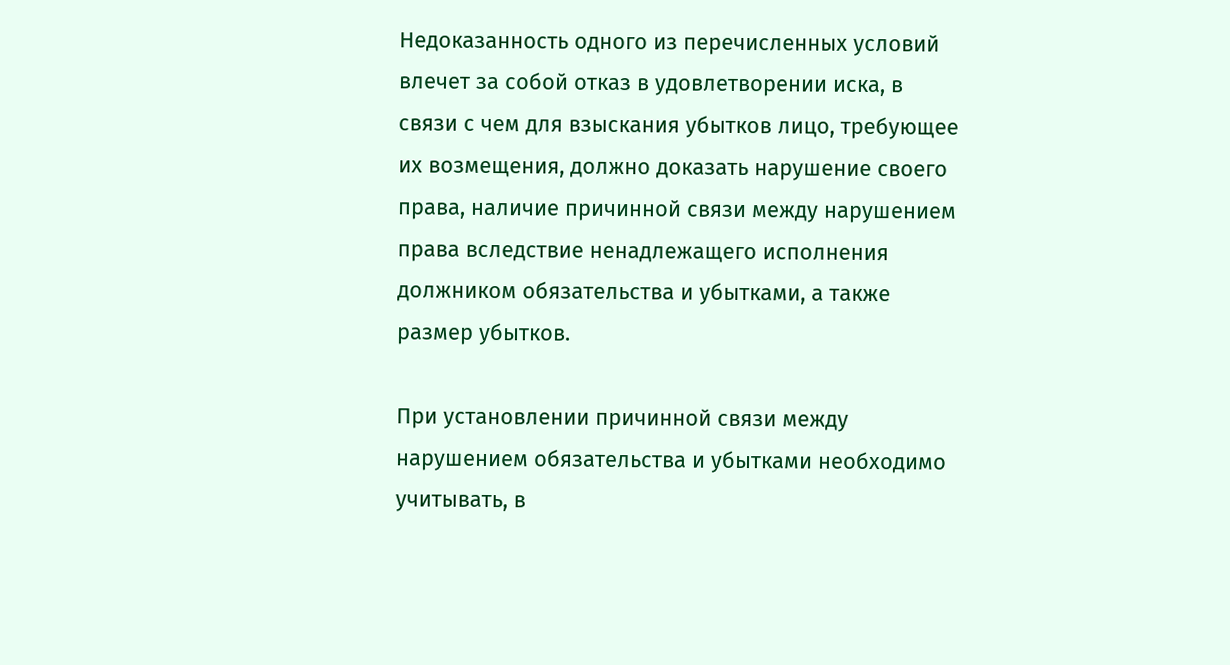Недоказанность одного из перечисленных условий влечет за собой отказ в удовлетворении иска, в связи с чем для взыскания убытков лицо, требующее их возмещения, должно доказать нарушение своего права, наличие причинной связи между нарушением права вследствие ненадлежащего исполнения должником обязательства и убытками, а также размер убытков.

При установлении причинной связи между нарушением обязательства и убытками необходимо учитывать, в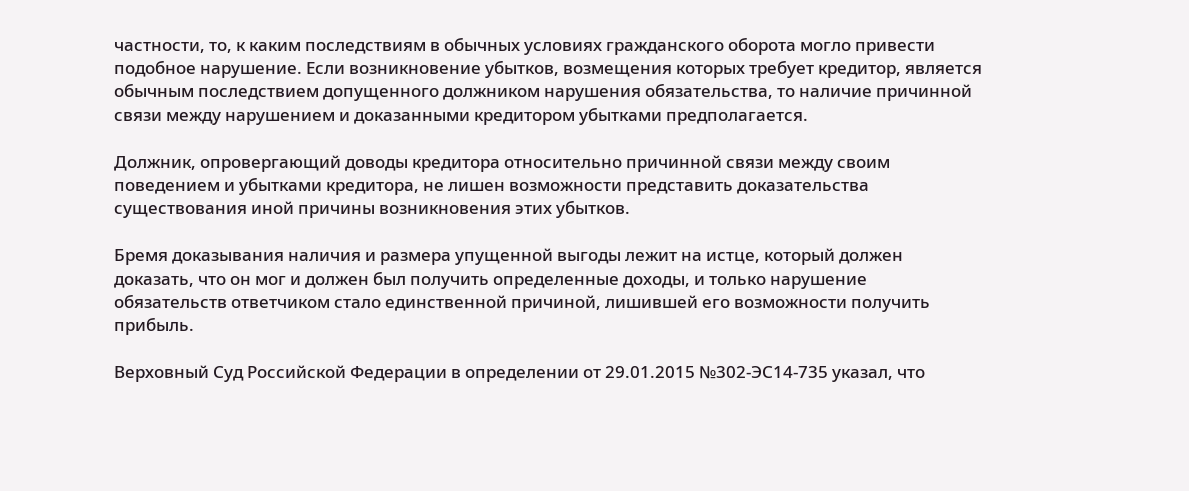частности, то, к каким последствиям в обычных условиях гражданского оборота могло привести подобное нарушение. Если возникновение убытков, возмещения которых требует кредитор, является обычным последствием допущенного должником нарушения обязательства, то наличие причинной связи между нарушением и доказанными кредитором убытками предполагается.

Должник, опровергающий доводы кредитора относительно причинной связи между своим поведением и убытками кредитора, не лишен возможности представить доказательства существования иной причины возникновения этих убытков.

Бремя доказывания наличия и размера упущенной выгоды лежит на истце, который должен доказать, что он мог и должен был получить определенные доходы, и только нарушение обязательств ответчиком стало единственной причиной, лишившей его возможности получить прибыль.

Верховный Суд Российской Федерации в определении от 29.01.2015 №302-ЭС14-735 указал, что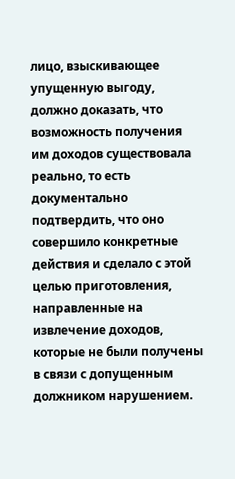лицо, взыскивающее упущенную выгоду, должно доказать, что возможность получения им доходов существовала реально, то есть документально подтвердить, что оно совершило конкретные действия и сделало с этой целью приготовления, направленные на извлечение доходов, которые не были получены в связи с допущенным должником нарушением.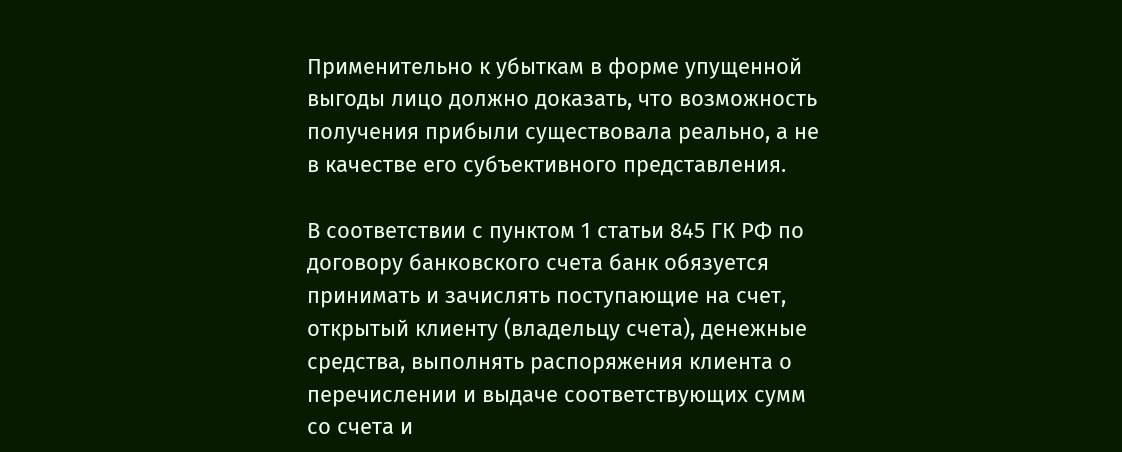Применительно к убыткам в форме упущенной выгоды лицо должно доказать, что возможность получения прибыли существовала реально, а не в качестве его субъективного представления.

В соответствии с пунктом 1 статьи 845 ГК РФ по договору банковского счета банк обязуется принимать и зачислять поступающие на счет, открытый клиенту (владельцу счета), денежные средства, выполнять распоряжения клиента о перечислении и выдаче соответствующих сумм со счета и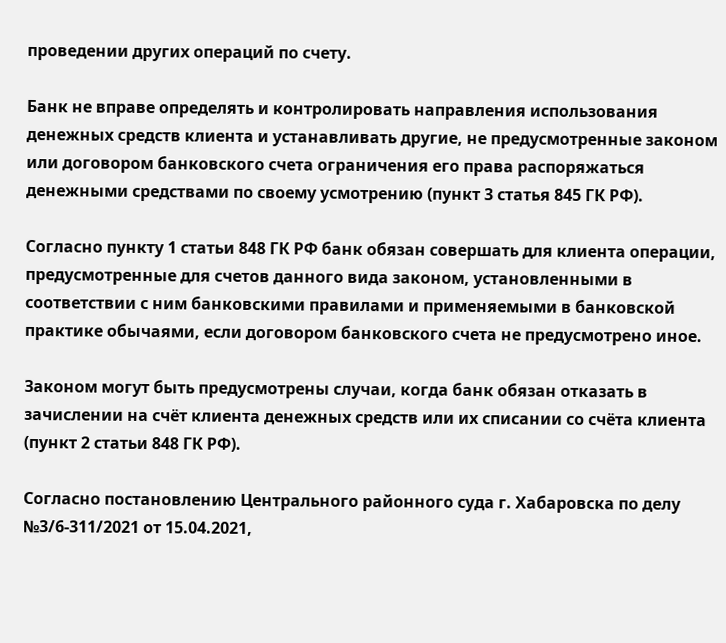проведении других операций по счету.

Банк не вправе определять и контролировать направления использования денежных средств клиента и устанавливать другие, не предусмотренные законом или договором банковского счета ограничения его права распоряжаться денежными средствами по своему усмотрению (пункт 3 статья 845 ГК РФ).

Согласно пункту 1 статьи 848 ГК РФ банк обязан совершать для клиента операции, предусмотренные для счетов данного вида законом, установленными в соответствии с ним банковскими правилами и применяемыми в банковской практике обычаями, если договором банковского счета не предусмотрено иное.

Законом могут быть предусмотрены случаи, когда банк обязан отказать в зачислении на счёт клиента денежных средств или их списании со счёта клиента (пункт 2 статьи 848 ГК РФ).

Согласно постановлению Центрального районного суда г. Хабаровска по делу №3/6-311/2021 от 15.04.2021,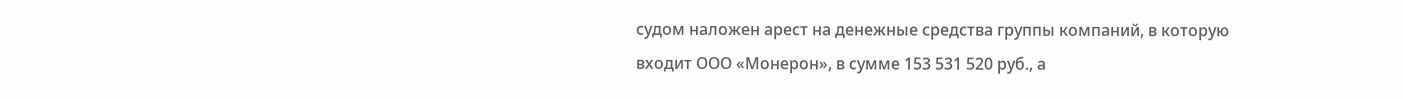судом наложен арест на денежные средства группы компаний, в которую входит ООО «Монерон», в сумме 153 531 520 руб., а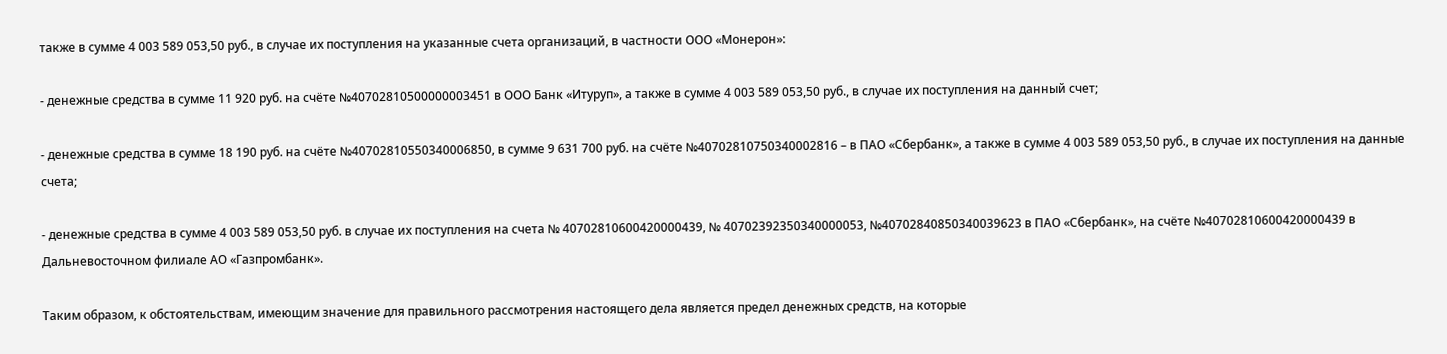также в сумме 4 003 589 053,50 руб., в случае их поступления на указанные счета организаций, в частности ООО «Монерон»:

- денежные средства в сумме 11 920 руб. на счёте №40702810500000003451 в ООО Банк «Итуруп», а также в сумме 4 003 589 053,50 руб., в случае их поступления на данный счет;

- денежные средства в сумме 18 190 руб. на счёте №40702810550340006850, в сумме 9 631 700 руб. на счёте №40702810750340002816 – в ПАО «Сбербанк», а также в сумме 4 003 589 053,50 руб., в случае их поступления на данные счета;

- денежные средства в сумме 4 003 589 053,50 руб. в случае их поступления на счета № 40702810600420000439, № 40702392350340000053, №40702840850340039623 в ПАО «Сбербанк», на счёте №40702810600420000439 в Дальневосточном филиале АО «Газпромбанк».

Таким образом, к обстоятельствам, имеющим значение для правильного рассмотрения настоящего дела является предел денежных средств, на которые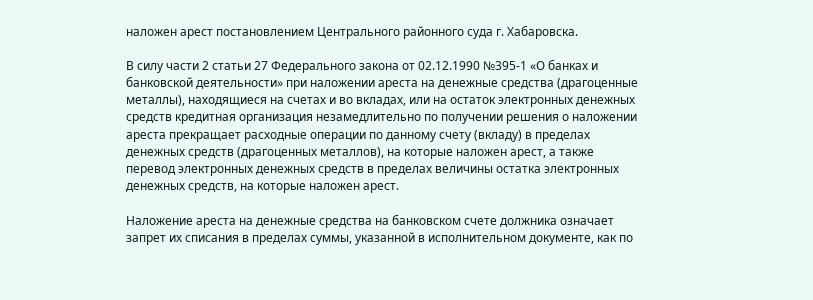наложен арест постановлением Центрального районного суда г. Хабаровска.

В силу части 2 статьи 27 Федерального закона от 02.12.1990 №395-1 «О банках и банковской деятельности» при наложении ареста на денежные средства (драгоценные металлы), находящиеся на счетах и во вкладах, или на остаток электронных денежных средств кредитная организация незамедлительно по получении решения о наложении ареста прекращает расходные операции по данному счету (вкладу) в пределах денежных средств (драгоценных металлов), на которые наложен арест, а также перевод электронных денежных средств в пределах величины остатка электронных денежных средств, на которые наложен арест.

Наложение ареста на денежные средства на банковском счете должника означает запрет их списания в пределах суммы, указанной в исполнительном документе, как по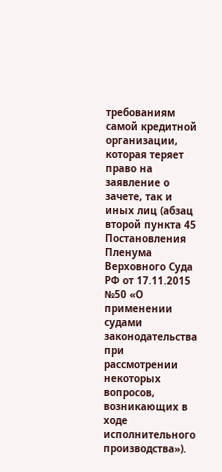требованиям самой кредитной организации, которая теряет право на заявление о зачете, так и иных лиц (абзац второй пункта 45 Постановления Пленума Верховного Суда РФ от 17.11.2015 №50 «О применении судами законодательства при рассмотрении некоторых вопросов, возникающих в ходе исполнительного производства»).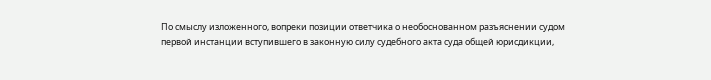По смыслу изложенного, вопреки позиции ответчика о необоснованном разъяснении судом первой инстанции вступившего в законную силу судебного акта суда общей юрисдикции,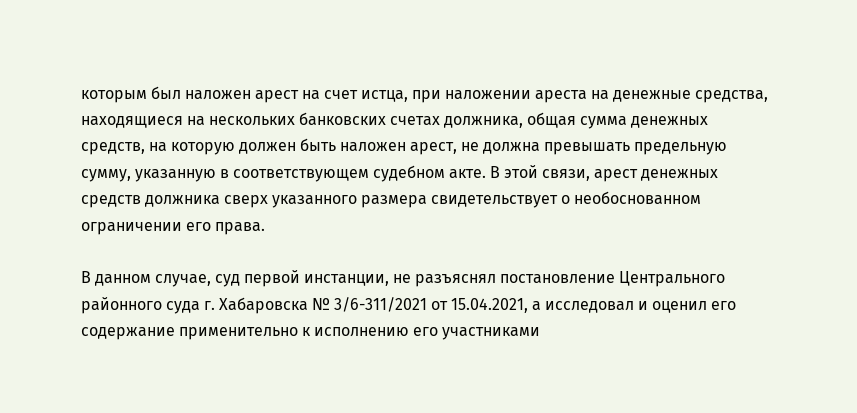которым был наложен арест на счет истца, при наложении ареста на денежные средства, находящиеся на нескольких банковских счетах должника, общая сумма денежных средств, на которую должен быть наложен арест, не должна превышать предельную сумму, указанную в соответствующем судебном акте. В этой связи, арест денежных средств должника сверх указанного размера свидетельствует о необоснованном ограничении его права.

В данном случае, суд первой инстанции, не разъяснял постановление Центрального районного суда г. Хабаровска № 3/6-311/2021 от 15.04.2021, а исследовал и оценил его содержание применительно к исполнению его участниками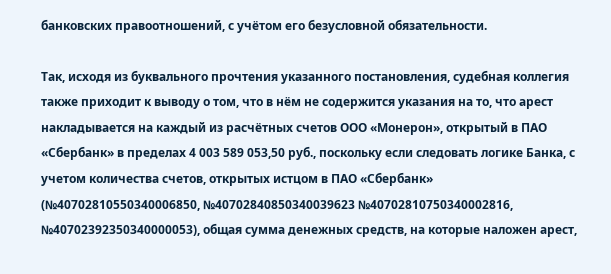банковских правоотношений, с учётом его безусловной обязательности.

Так, исходя из буквального прочтения указанного постановления, судебная коллегия также приходит к выводу о том, что в нём не содержится указания на то, что арест накладывается на каждый из расчётных счетов ООО «Монерон», открытый в ПАО «Сбербанк» в пределах 4 003 589 053,50 руб., поскольку если следовать логике Банка, с учетом количества счетов, открытых истцом в ПАО «Сбербанк» (№40702810550340006850, №40702840850340039623 №40702810750340002816, №40702392350340000053), общая сумма денежных средств, на которые наложен арест,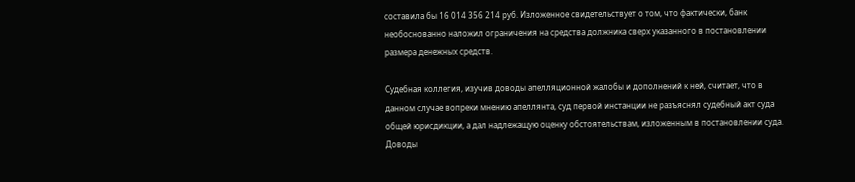составила бы 16 014 356 214 руб. Изложенное свидетельствует о том, что фактически, банк необоснованно наложил ограничения на средства должника сверх указанного в постановлении размера денежных средств.

Судебная коллегия, изучив доводы апелляционной жалобы и дополнений к ней, считает, что в данном случае вопреки мнению апеллянта, суд первой инстанции не разъяснял судебный акт суда общей юрисдикции, а дал надлежащую оценку обстоятельствам, изложенным в постановлении суда. Доводы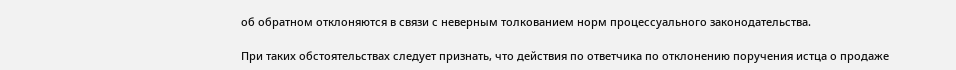об обратном отклоняются в связи с неверным толкованием норм процессуального законодательства.

При таких обстоятельствах следует признать, что действия по ответчика по отклонению поручения истца о продаже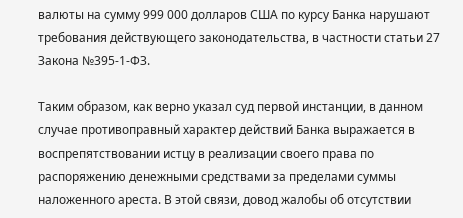валюты на сумму 999 000 долларов США по курсу Банка нарушают требования действующего законодательства, в частности статьи 27 Закона №395-1-ФЗ.

Таким образом, как верно указал суд первой инстанции, в данном случае противоправный характер действий Банка выражается в воспрепятствовании истцу в реализации своего права по распоряжению денежными средствами за пределами суммы наложенного ареста. В этой связи, довод жалобы об отсутствии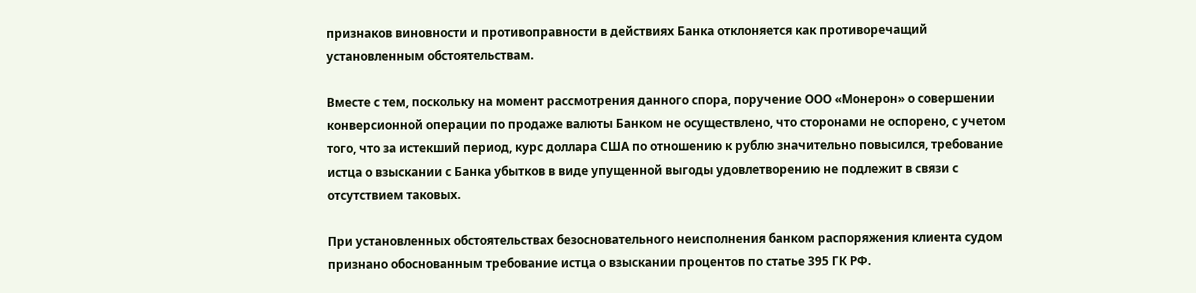признаков виновности и противоправности в действиях Банка отклоняется как противоречащий установленным обстоятельствам.

Вместе с тем, поскольку на момент рассмотрения данного спора, поручение ООО «Монерон» о совершении конверсионной операции по продаже валюты Банком не осуществлено, что сторонами не оспорено, с учетом того, что за истекший период, курс доллара США по отношению к рублю значительно повысился, требование истца о взыскании с Банка убытков в виде упущенной выгоды удовлетворению не подлежит в связи с отсутствием таковых.

При установленных обстоятельствах безосновательного неисполнения банком распоряжения клиента судом признано обоснованным требование истца о взыскании процентов по статье 395 ГК РФ.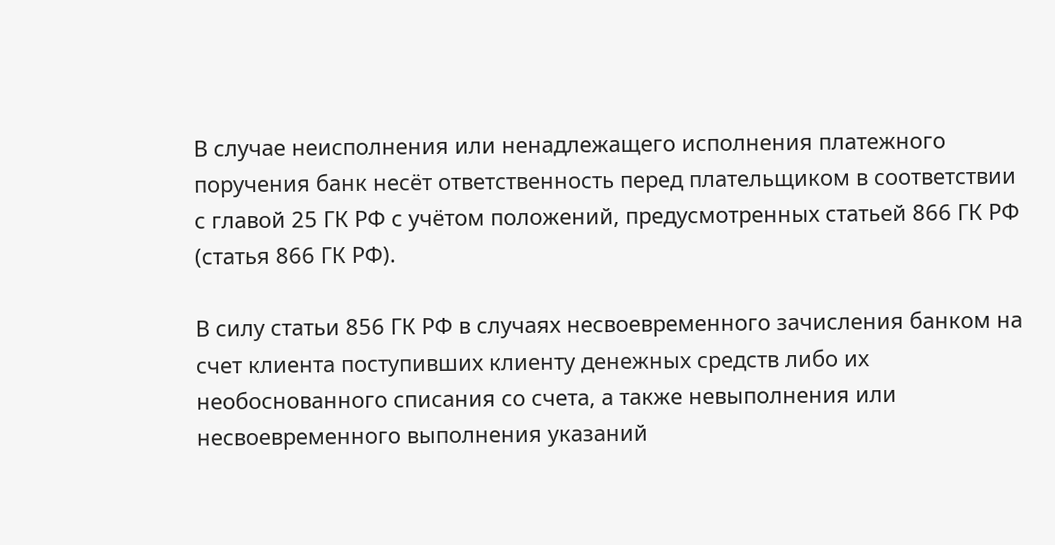В случае неисполнения или ненадлежащего исполнения платежного поручения банк несёт ответственность перед плательщиком в соответствии с главой 25 ГК РФ с учётом положений, предусмотренных статьей 866 ГК РФ (статья 866 ГК РФ).

В силу статьи 856 ГК РФ в случаях несвоевременного зачисления банком на счет клиента поступивших клиенту денежных средств либо их необоснованного списания со счета, а также невыполнения или несвоевременного выполнения указаний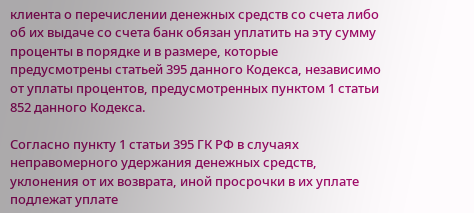клиента о перечислении денежных средств со счета либо об их выдаче со счета банк обязан уплатить на эту сумму проценты в порядке и в размере, которые предусмотрены статьей 395 данного Кодекса, независимо от уплаты процентов, предусмотренных пунктом 1 статьи 852 данного Кодекса.

Согласно пункту 1 статьи 395 ГК РФ в случаях неправомерного удержания денежных средств, уклонения от их возврата, иной просрочки в их уплате подлежат уплате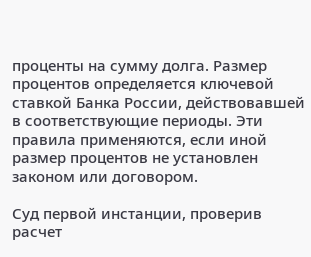проценты на сумму долга. Размер процентов определяется ключевой ставкой Банка России, действовавшей в соответствующие периоды. Эти правила применяются, если иной размер процентов не установлен законом или договором.

Суд первой инстанции, проверив расчет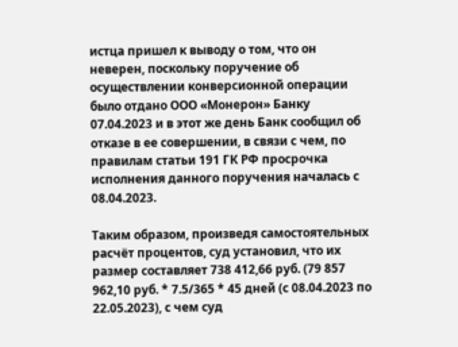истца пришел к выводу о том, что он неверен, поскольку поручение об осуществлении конверсионной операции было отдано ООО «Монерон» Банку 07.04.2023 и в этот же день Банк сообщил об отказе в ее совершении, в связи с чем, по правилам статьи 191 ГК РФ просрочка исполнения данного поручения началась с 08.04.2023.

Таким образом, произведя самостоятельных расчёт процентов, суд установил, что их размер составляет 738 412,66 руб. (79 857 962,10 руб. * 7.5/365 * 45 дней (с 08.04.2023 по 22.05.2023), с чем суд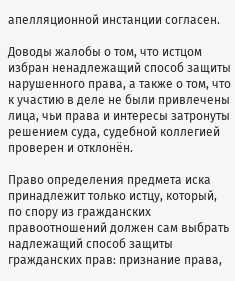апелляционной инстанции согласен.

Доводы жалобы о том, что истцом избран ненадлежащий способ защиты нарушенного права, а также о том, что к участию в деле не были привлечены лица, чьи права и интересы затронуты решением суда, судебной коллегией проверен и отклонён.

Право определения предмета иска принадлежит только истцу, который, по спору из гражданских правоотношений должен сам выбрать надлежащий способ защиты гражданских прав: признание права,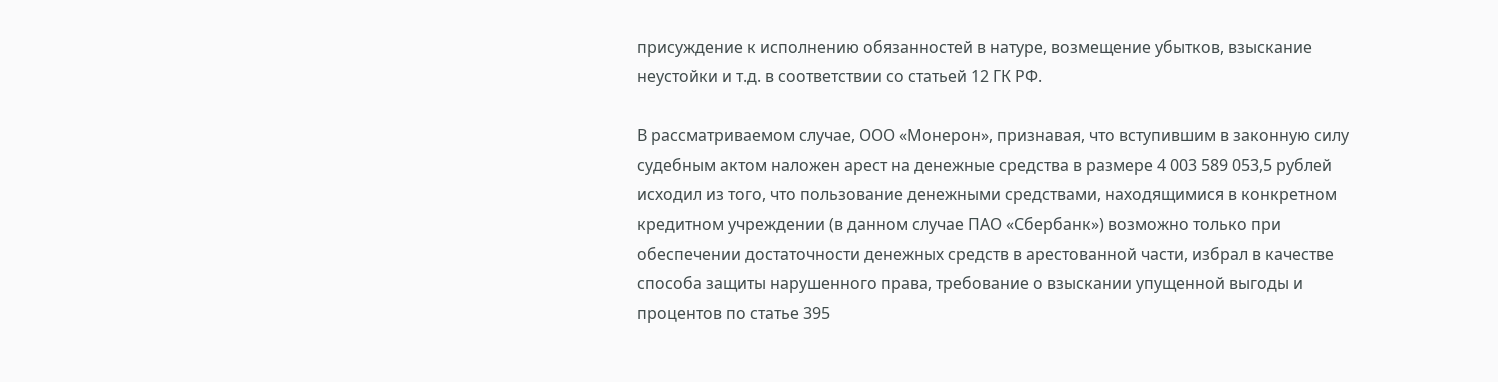присуждение к исполнению обязанностей в натуре, возмещение убытков, взыскание неустойки и т.д. в соответствии со статьей 12 ГК РФ.

В рассматриваемом случае, ООО «Монерон», признавая, что вступившим в законную силу судебным актом наложен арест на денежные средства в размере 4 003 589 053,5 рублей исходил из того, что пользование денежными средствами, находящимися в конкретном кредитном учреждении (в данном случае ПАО «Сбербанк») возможно только при обеспечении достаточности денежных средств в арестованной части, избрал в качестве способа защиты нарушенного права, требование о взыскании упущенной выгоды и процентов по статье 395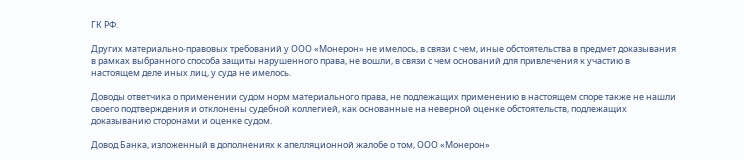ГК РФ.

Других материально-правовых требований у ООО «Монерон» не имелось, в связи с чем, иные обстоятельства в предмет доказывания в рамках выбранного способа защиты нарушенного права, не вошли, в связи с чем оснований для привлечения к участию в настоящем деле иных лиц, у суда не имелось.

Доводы ответчика о применении судом норм материального права, не подлежащих применению в настоящем споре также не нашли своего подтверждения и отклонены судебной коллегией, как основанные на неверной оценке обстоятельств, подлежащих доказыванию сторонами и оценке судом.

Довод Банка, изложенный в дополнениях к апелляционной жалобе о том, ООО «Монерон»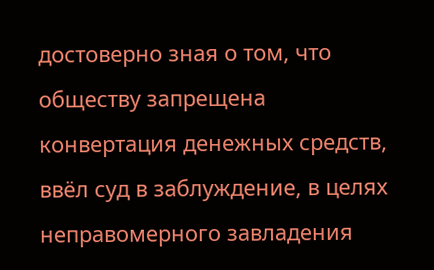достоверно зная о том, что обществу запрещена конвертация денежных средств, ввёл суд в заблуждение, в целях неправомерного завладения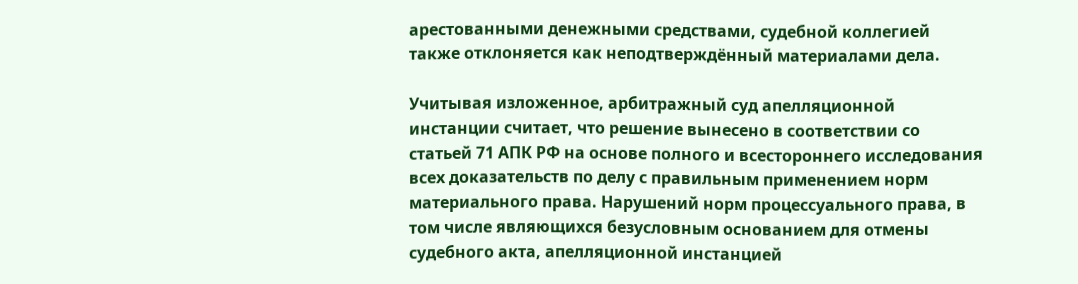арестованными денежными средствами, судебной коллегией также отклоняется как неподтверждённый материалами дела.

Учитывая изложенное, арбитражный суд апелляционной инстанции считает, что решение вынесено в соответствии со статьей 71 АПК РФ на основе полного и всестороннего исследования всех доказательств по делу с правильным применением норм материального права. Нарушений норм процессуального права, в том числе являющихся безусловным основанием для отмены судебного акта, апелляционной инстанцией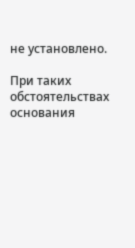не установлено.

При таких обстоятельствах основания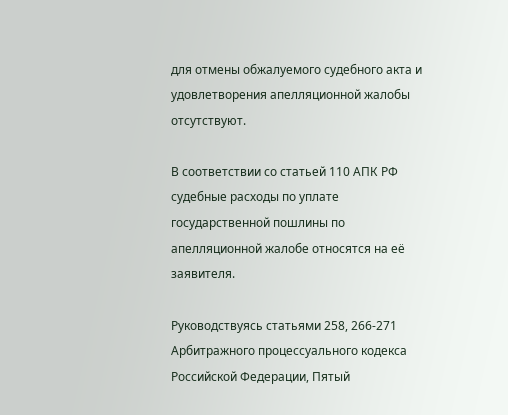для отмены обжалуемого судебного акта и удовлетворения апелляционной жалобы отсутствуют.

В соответствии со статьей 110 АПК РФ судебные расходы по уплате государственной пошлины по апелляционной жалобе относятся на её заявителя.

Руководствуясь статьями 258, 266-271 Арбитражного процессуального кодекса Российской Федерации, Пятый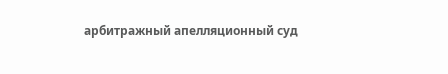арбитражный апелляционный суд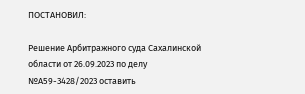ПОСТАНОВИЛ:

Решение Арбитражного суда Сахалинской области от 26.09.2023 по делу №А59-3428/2023 оставить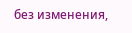без изменения,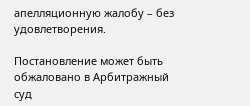апелляционную жалобу – без удовлетворения.

Постановление может быть обжаловано в Арбитражный суд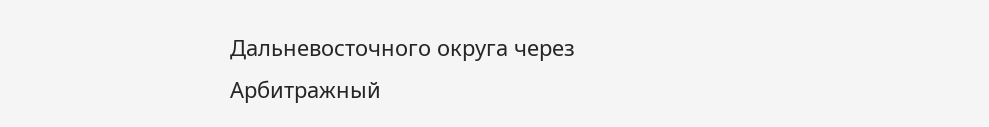Дальневосточного округа через Арбитражный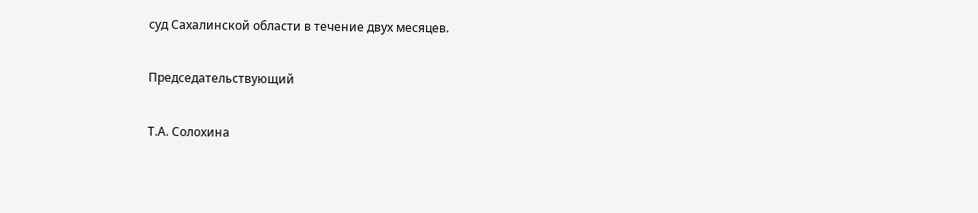суд Сахалинской области в течение двух месяцев.

Председательствующий

Т.А. Солохина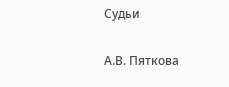Судьи

А.В. Пяткова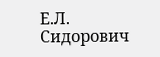Е.Л. Сидорович